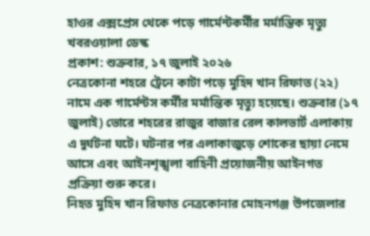হাওর এক্সপ্রেস থেকে পড়ে গার্মেন্টকর্মীর মর্মান্তিক মৃত্যু
খবরওয়ালা ডেস্ক
প্রকাশ: শুক্রবার, ১৭ জুলাই ২০২৬
নেত্রকোনা শহরে ট্রেনে কাটা পড়ে মুহিদ খান রিফাত (২২) নামে এক গার্মেন্টস কর্মীর মর্মান্তিক মৃত্যু হয়েছে। শুক্রবার (১৭ জুলাই) ভোরে শহরের রাজুর বাজার রেল কালভার্ট এলাকায় এ দুর্ঘটনা ঘটে। ঘটনার পর এলাকাজুড়ে শোকের ছায়া নেমে আসে এবং আইনশৃঙ্খলা বাহিনী প্রয়োজনীয় আইনগত প্রক্রিয়া শুরু করে।
নিহত মুহিদ খান রিফাত নেত্রকোনার মোহনগঞ্জ উপজেলার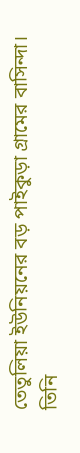তেতুলিয়া ইউনিয়নের বড় পাইকুড়া গ্রামের বাসিন্দা। তিনি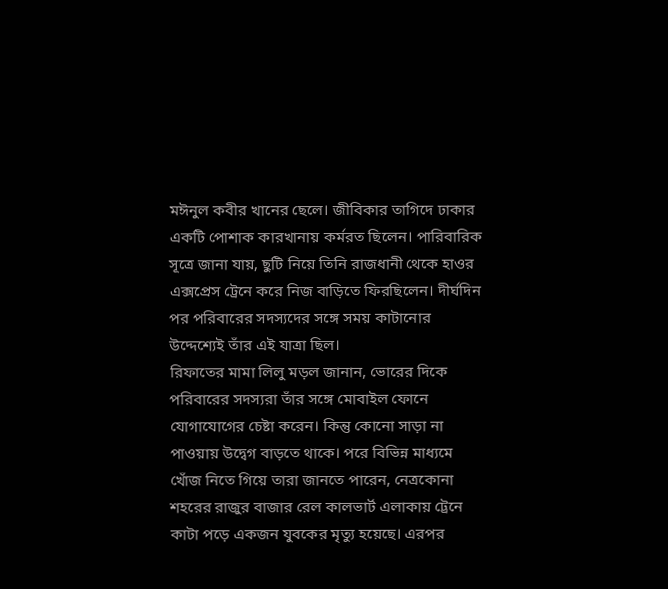মঈনুল কবীর খানের ছেলে। জীবিকার তাগিদে ঢাকার একটি পোশাক কারখানায় কর্মরত ছিলেন। পারিবারিক সূত্রে জানা যায়, ছুটি নিয়ে তিনি রাজধানী থেকে হাওর এক্সপ্রেস ট্রেনে করে নিজ বাড়িতে ফিরছিলেন। দীর্ঘদিন পর পরিবারের সদস্যদের সঙ্গে সময় কাটানোর উদ্দেশ্যেই তাঁর এই যাত্রা ছিল।
রিফাতের মামা লিলু মড়ল জানান, ভোরের দিকে পরিবারের সদস্যরা তাঁর সঙ্গে মোবাইল ফোনে যোগাযোগের চেষ্টা করেন। কিন্তু কোনো সাড়া না পাওয়ায় উদ্বেগ বাড়তে থাকে। পরে বিভিন্ন মাধ্যমে খোঁজ নিতে গিয়ে তারা জানতে পারেন, নেত্রকোনা শহরের রাজুর বাজার রেল কালভার্ট এলাকায় ট্রেনে কাটা পড়ে একজন যুবকের মৃত্যু হয়েছে। এরপর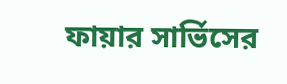ফায়ার সার্ভিসের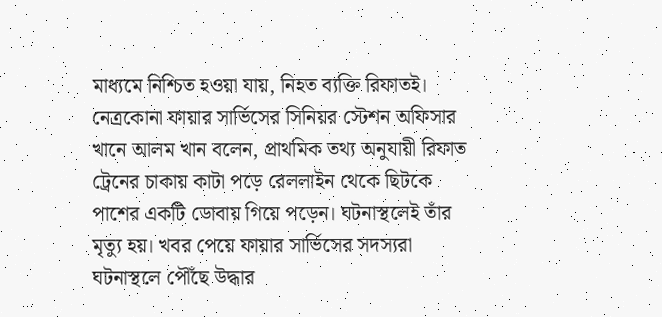মাধ্যমে নিশ্চিত হওয়া যায়, নিহত ব্যক্তি রিফাতই।
নেত্রকোনা ফায়ার সার্ভিসের সিনিয়র স্টেশন অফিসার খানে আলম খান বলেন, প্রাথমিক তথ্য অনুযায়ী রিফাত ট্রেনের চাকায় কাটা পড়ে রেললাইন থেকে ছিটকে পাশের একটি ডোবায় গিয়ে পড়েন। ঘটনাস্থলেই তাঁর মৃত্যু হয়। খবর পেয়ে ফায়ার সার্ভিসের সদস্যরা ঘটনাস্থলে পৌঁছে উদ্ধার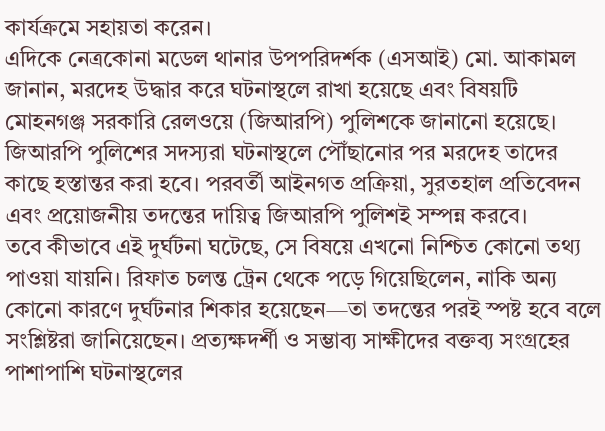কার্যক্রমে সহায়তা করেন।
এদিকে নেত্রকোনা মডেল থানার উপপরিদর্শক (এসআই) মো. আকামল জানান, মরদেহ উদ্ধার করে ঘটনাস্থলে রাখা হয়েছে এবং বিষয়টি মোহনগঞ্জ সরকারি রেলওয়ে (জিআরপি) পুলিশকে জানানো হয়েছে। জিআরপি পুলিশের সদস্যরা ঘটনাস্থলে পৌঁছানোর পর মরদেহ তাদের কাছে হস্তান্তর করা হবে। পরবর্তী আইনগত প্রক্রিয়া, সুরতহাল প্রতিবেদন এবং প্রয়োজনীয় তদন্তের দায়িত্ব জিআরপি পুলিশই সম্পন্ন করবে।
তবে কীভাবে এই দুর্ঘটনা ঘটেছে, সে বিষয়ে এখনো নিশ্চিত কোনো তথ্য পাওয়া যায়নি। রিফাত চলন্ত ট্রেন থেকে পড়ে গিয়েছিলেন, নাকি অন্য কোনো কারণে দুর্ঘটনার শিকার হয়েছেন—তা তদন্তের পরই স্পষ্ট হবে বলে সংশ্লিষ্টরা জানিয়েছেন। প্রত্যক্ষদর্শী ও সম্ভাব্য সাক্ষীদের বক্তব্য সংগ্রহের পাশাপাশি ঘটনাস্থলের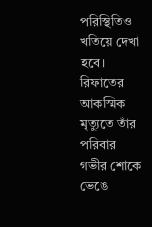পরিস্থিতিও খতিয়ে দেখা হবে।
রিফাতের আকস্মিক মৃত্যুতে তাঁর পরিবার গভীর শোকে ভেঙে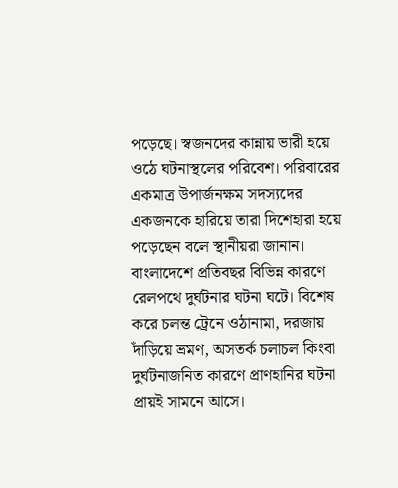পড়েছে। স্বজনদের কান্নায় ভারী হয়ে ওঠে ঘটনাস্থলের পরিবেশ। পরিবারের একমাত্র উপার্জনক্ষম সদস্যদের একজনকে হারিয়ে তারা দিশেহারা হয়ে পড়েছেন বলে স্থানীয়রা জানান।
বাংলাদেশে প্রতিবছর বিভিন্ন কারণে রেলপথে দুর্ঘটনার ঘটনা ঘটে। বিশেষ করে চলন্ত ট্রেনে ওঠানামা, দরজায় দাঁড়িয়ে ভ্রমণ, অসতর্ক চলাচল কিংবা দুর্ঘটনাজনিত কারণে প্রাণহানির ঘটনা প্রায়ই সামনে আসে।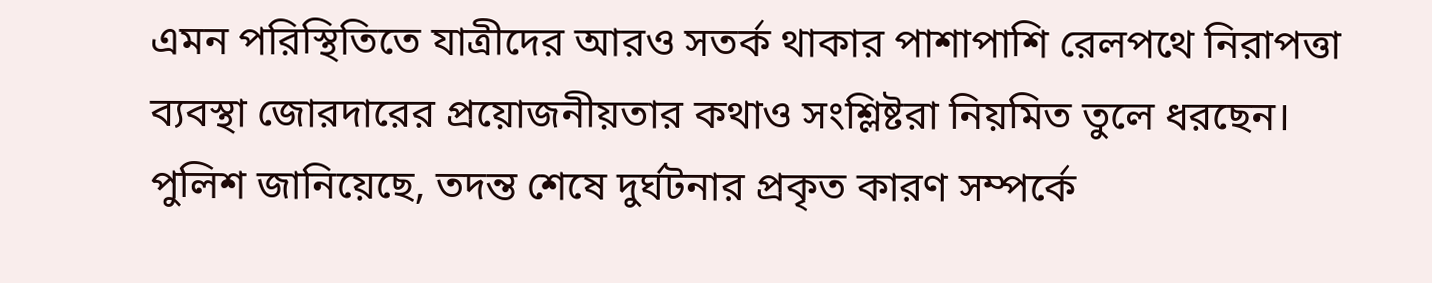এমন পরিস্থিতিতে যাত্রীদের আরও সতর্ক থাকার পাশাপাশি রেলপথে নিরাপত্তা ব্যবস্থা জোরদারের প্রয়োজনীয়তার কথাও সংশ্লিষ্টরা নিয়মিত তুলে ধরছেন।
পুলিশ জানিয়েছে, তদন্ত শেষে দুর্ঘটনার প্রকৃত কারণ সম্পর্কে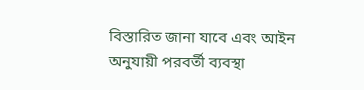বিস্তারিত জানা যাবে এবং আইন অনুযায়ী পরবর্তী ব্যবস্থা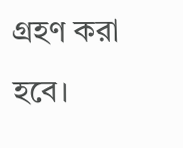গ্রহণ করা হবে।